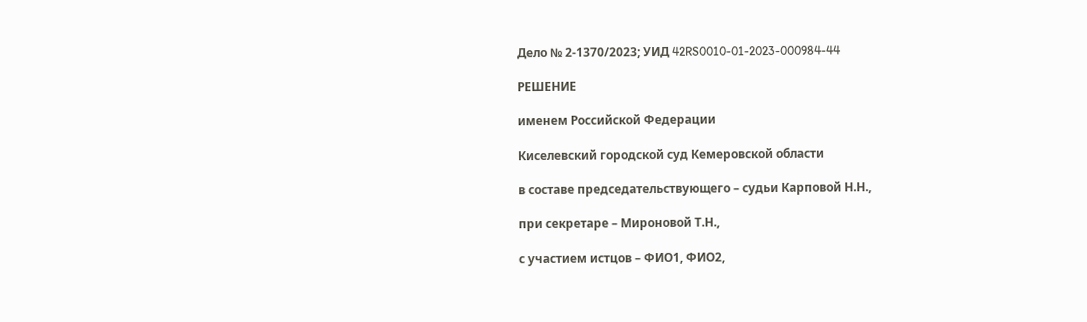Дело № 2-1370/2023; УИД 42RS0010-01-2023-000984-44

РЕШЕНИЕ

именем Российской Федерации

Киселевский городской суд Кемеровской области

в составе председательствующего – судьи Карповой Н.Н.,

при секретаре – Мироновой Т.Н.,

с участием истцов – ФИО1, ФИО2,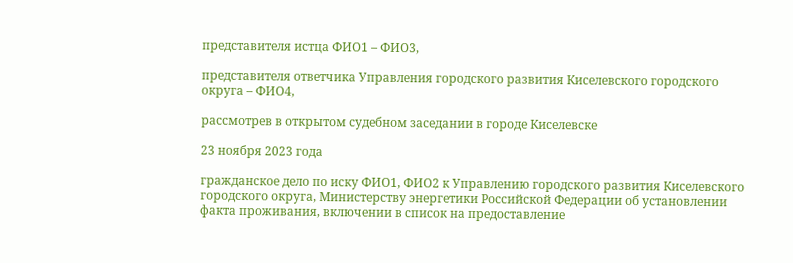представителя истца ФИО1 – ФИО3,

представителя ответчика Управления городского развития Киселевского городского округа – ФИО4,

рассмотрев в открытом судебном заседании в городе Киселевске

23 ноября 2023 года

гражданское дело по иску ФИО1, ФИО2 к Управлению городского развития Киселевского городского округа, Министерству энергетики Российской Федерации об установлении факта проживания, включении в список на предоставление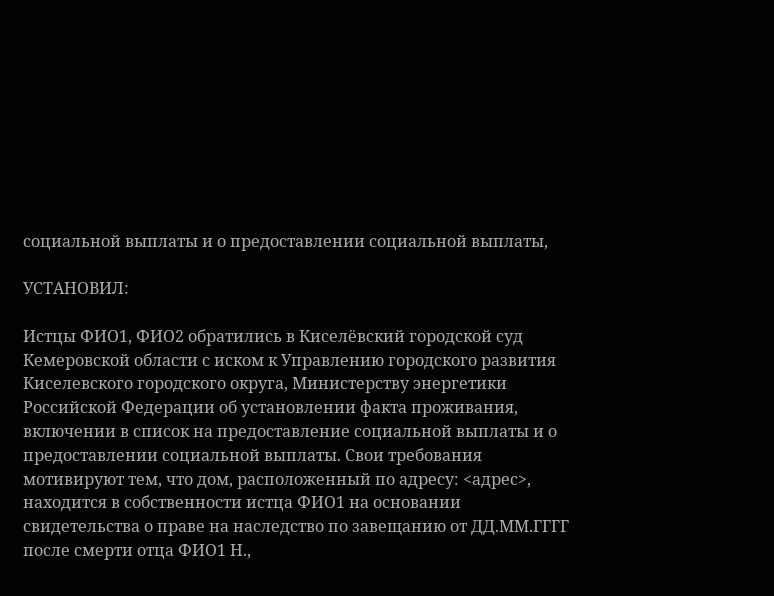социальной выплаты и о предоставлении социальной выплаты,

УСТАНОВИЛ:

Истцы ФИО1, ФИО2 обратились в Киселёвский городской суд Кемеровской области с иском к Управлению городского развития Киселевского городского округа, Министерству энергетики Российской Федерации об установлении факта проживания, включении в список на предоставление социальной выплаты и о предоставлении социальной выплаты. Свои требования мотивируют тем, что дом, расположенный по адресу: <адрес>, находится в собственности истца ФИО1 на основании свидетельства о праве на наследство по завещанию от ДД.ММ.ГГГГ после смерти отца ФИО1 Н.,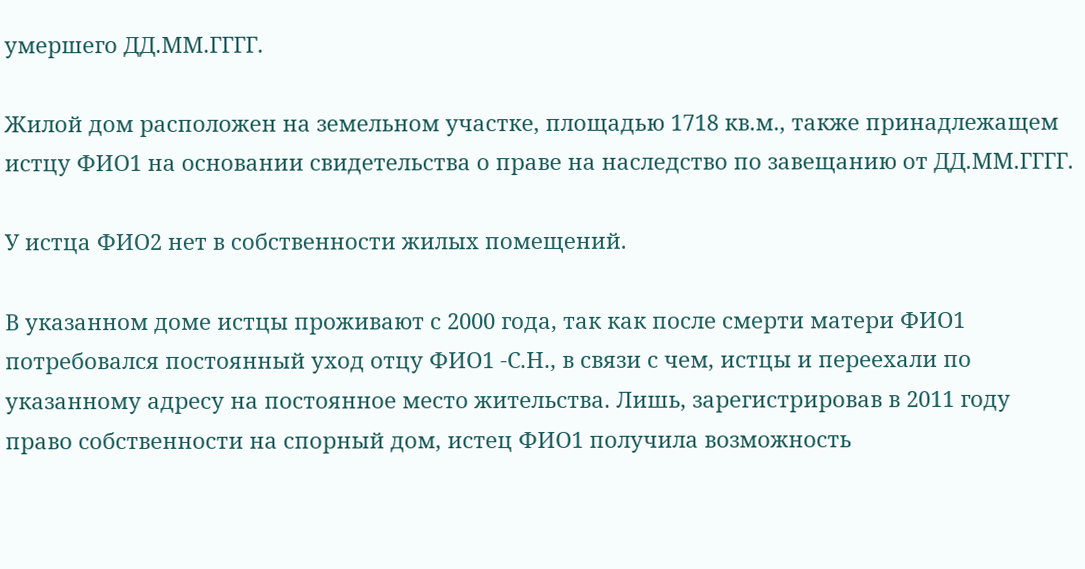умершего ДД.ММ.ГГГГ.

Жилой дом расположен на земельном участке, площадью 1718 кв.м., также принадлежащем истцу ФИО1 на основании свидетельства о праве на наследство по завещанию от ДД.ММ.ГГГГ.

У истца ФИО2 нет в собственности жилых помещений.

В указанном доме истцы проживают с 2000 года, так как после смерти матери ФИО1 потребовался постоянный уход отцу ФИО1 -С.Н., в связи с чем, истцы и переехали по указанному адресу на постоянное место жительства. Лишь, зарегистрировав в 2011 году право собственности на спорный дом, истец ФИО1 получила возможность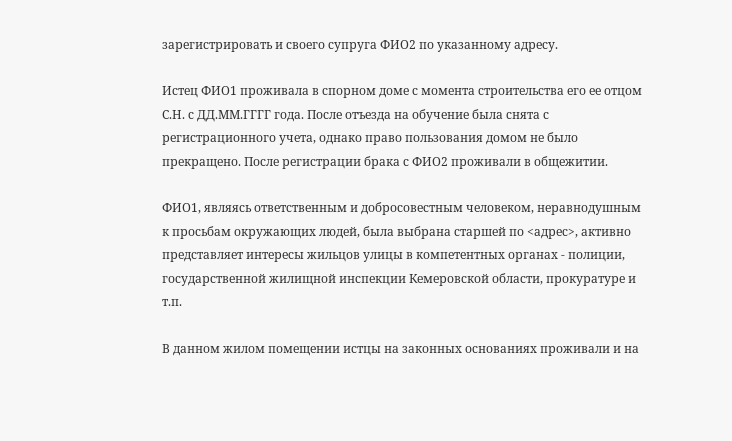зарегистрировать и своего супруга ФИО2 по указанному адресу.

Истец ФИО1 проживала в спорном доме с момента строительства его ее отцом С.Н. с ДД.ММ.ГГГГ года. После отъезда на обучение была снята с регистрационного учета, однако право пользования домом не было прекращено. После регистрации брака с ФИО2 проживали в общежитии.

ФИО1, являясь ответственным и добросовестным человеком, неравнодушным к просьбам окружающих людей, была выбрана старшей по <адрес>, активно представляет интересы жильцов улицы в компетентных органах - полиции, государственной жилищной инспекции Кемеровской области, прокуратуре и т.п.

В данном жилом помещении истцы на законных основаниях проживали и на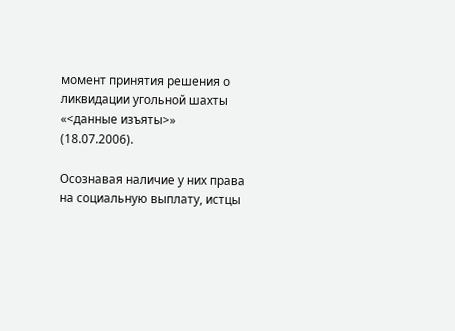момент принятия решения о ликвидации угольной шахты «<данные изъяты>» (18.07.2006).

Осознавая наличие у них права на социальную выплату, истцы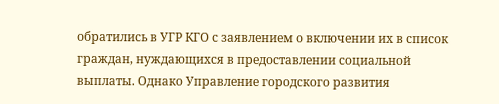обратились в УГР КГО с заявлением о включении их в список граждан, нуждающихся в предоставлении социальной выплаты. Однако Управление городского развития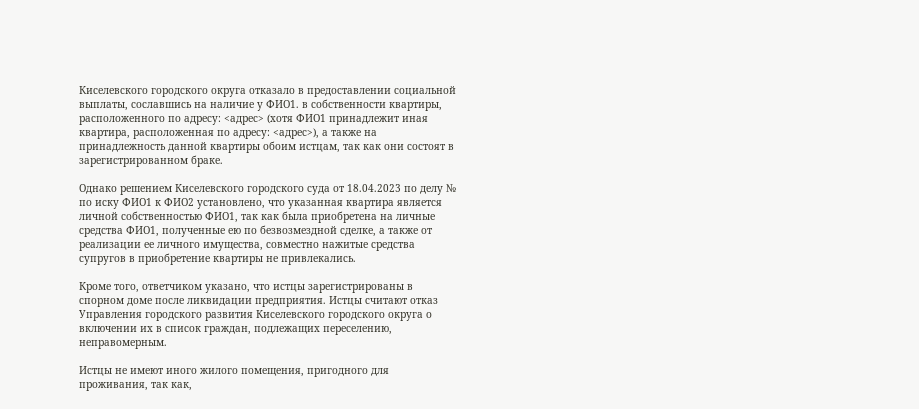Киселевского городского округа отказало в предоставлении социальной выплаты, сославшись на наличие у ФИО1. в собственности квартиры, расположенного по адресу: <адрес> (хотя ФИО1 принадлежит иная квартира, расположенная по адресу: <адрес>), а также на принадлежность данной квартиры обоим истцам, так как они состоят в зарегистрированном браке.

Однако решением Киселевского городского суда от 18.04.2023 по делу № по иску ФИО1 к ФИО2 установлено, что указанная квартира является личной собственностью ФИО1, так как была приобретена на личные средства ФИО1, полученные ею по безвозмездной сделке, а также от реализации ее личного имущества, совместно нажитые средства супругов в приобретение квартиры не привлекались.

Кроме того, ответчиком указано, что истцы зарегистрированы в спорном доме после ликвидации предприятия. Истцы считают отказ Управления городского развития Киселевского городского округа о включении их в список граждан, подлежащих переселению, неправомерным.

Истцы не имеют иного жилого помещения, пригодного для проживания, так как,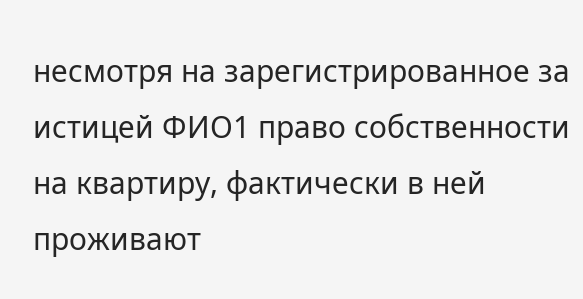несмотря на зарегистрированное за истицей ФИО1 право собственности на квартиру, фактически в ней проживают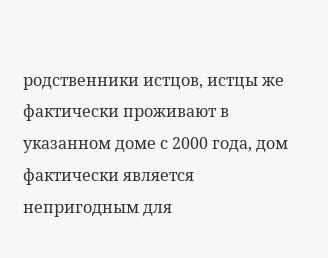родственники истцов, истцы же фактически проживают в указанном доме с 2000 года, дом фактически является непригодным для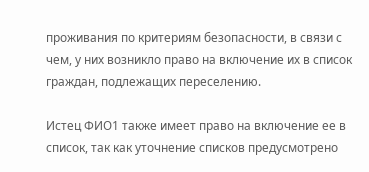проживания по критериям безопасности, в связи с чем, у них возникло право на включение их в список граждан, подлежащих переселению.

Истец ФИО1 также имеет право на включение ее в список, так как уточнение списков предусмотрено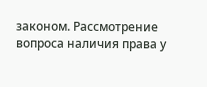законом. Рассмотрение вопроса наличия права у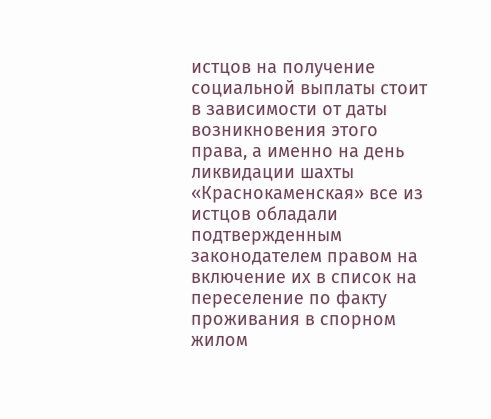истцов на получение социальной выплаты стоит в зависимости от даты возникновения этого права, а именно на день ликвидации шахты «Краснокаменская» все из истцов обладали подтвержденным законодателем правом на включение их в список на переселение по факту проживания в спорном жилом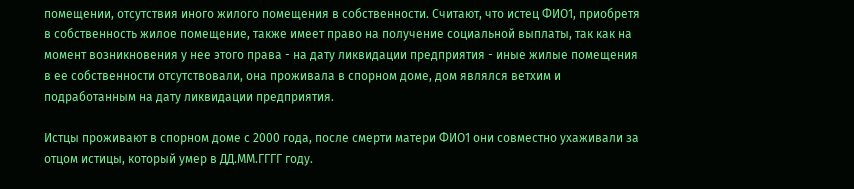помещении, отсутствия иного жилого помещения в собственности. Считают, что истец ФИО1, приобретя в собственность жилое помещение, также имеет право на получение социальной выплаты, так как на момент возникновения у нее этого права - на дату ликвидации предприятия - иные жилые помещения в ее собственности отсутствовали, она проживала в спорном доме, дом являлся ветхим и подработанным на дату ликвидации предприятия.

Истцы проживают в спорном доме с 2000 года, после смерти матери ФИО1 они совместно ухаживали за отцом истицы, который умер в ДД.ММ.ГГГГ году.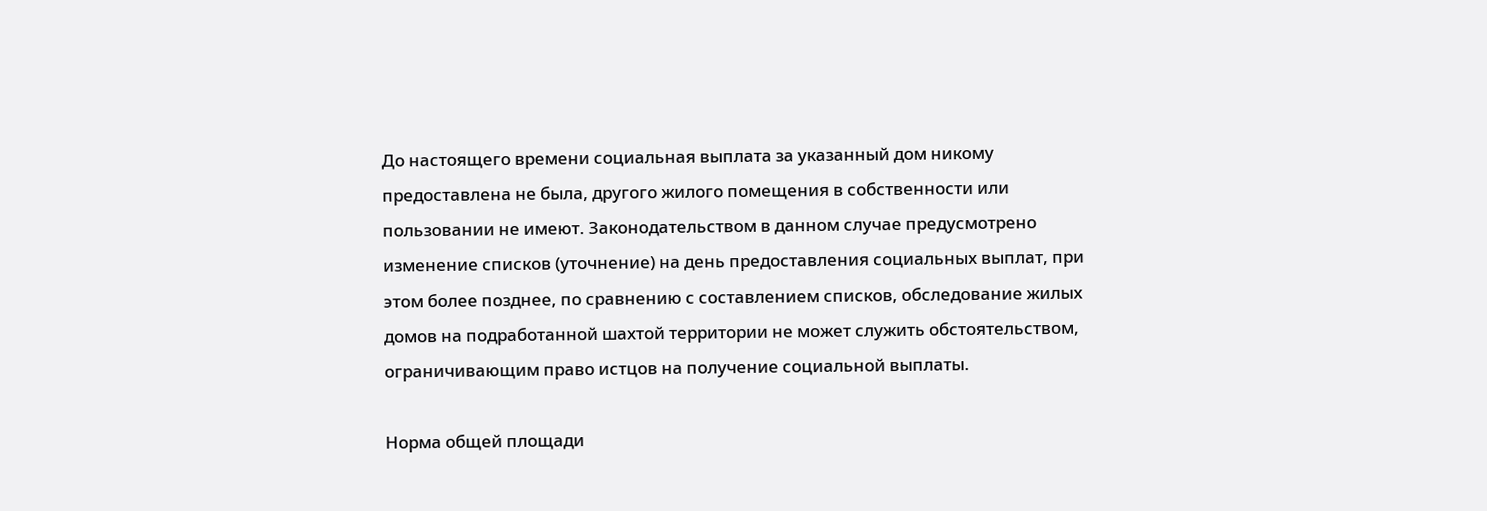До настоящего времени социальная выплата за указанный дом никому предоставлена не была, другого жилого помещения в собственности или пользовании не имеют. Законодательством в данном случае предусмотрено изменение списков (уточнение) на день предоставления социальных выплат, при этом более позднее, по сравнению с составлением списков, обследование жилых домов на подработанной шахтой территории не может служить обстоятельством, ограничивающим право истцов на получение социальной выплаты.

Норма общей площади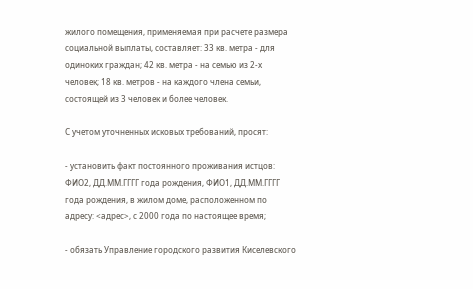жилого помещения, применяемая при расчете размера социальной выплаты, составляет: 33 кв. метра - для одиноких граждан; 42 кв. метра - на семью из 2-х человек; 18 кв. метров - на каждого члена семьи, состоящей из 3 человек и более человек.

С учетом уточненных исковых требований, просят:

- установить факт постоянного проживания истцов: ФИО2, ДД.ММ.ГГГГ года рождения, ФИО1, ДД.ММ.ГГГГ года рождения, в жилом доме, расположенном по адресу: <адрес>, с 2000 года по настоящее время;

- обязать Управление городского развития Киселевского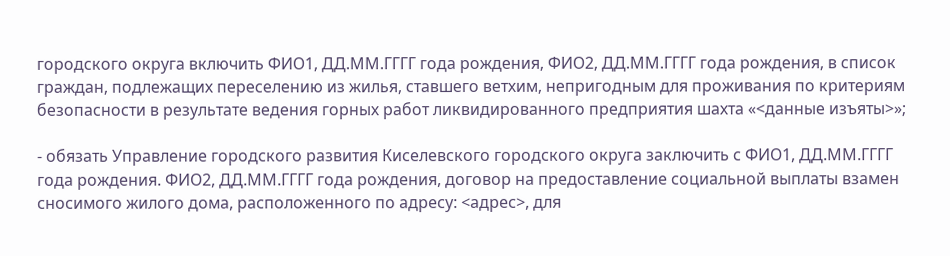городского округа включить ФИО1, ДД.ММ.ГГГГ года рождения, ФИО2, ДД.ММ.ГГГГ года рождения, в список граждан, подлежащих переселению из жилья, ставшего ветхим, непригодным для проживания по критериям безопасности в результате ведения горных работ ликвидированного предприятия шахта «<данные изъяты>»;

- обязать Управление городского развития Киселевского городского округа заключить с ФИО1, ДД.ММ.ГГГГ года рождения. ФИО2, ДД.ММ.ГГГГ года рождения, договор на предоставление социальной выплаты взамен сносимого жилого дома, расположенного по адресу: <адрес>, для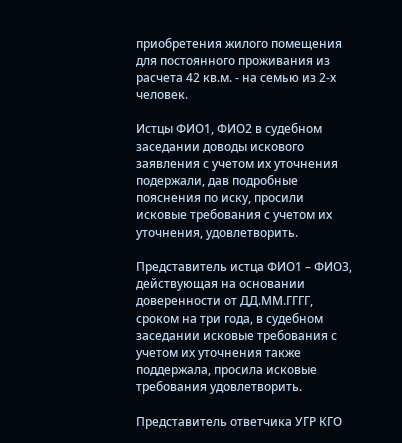приобретения жилого помещения для постоянного проживания из расчета 42 кв.м. - на семью из 2-х человек.

Истцы ФИО1, ФИО2 в судебном заседании доводы искового заявления с учетом их уточнения подержали, дав подробные пояснения по иску, просили исковые требования с учетом их уточнения, удовлетворить.

Представитель истца ФИО1 – ФИО3, действующая на основании доверенности от ДД.ММ.ГГГГ, сроком на три года, в судебном заседании исковые требования с учетом их уточнения также поддержала, просила исковые требования удовлетворить.

Представитель ответчика УГР КГО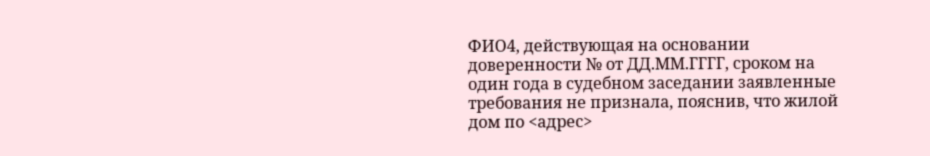ФИО4, действующая на основании доверенности № от ДД.ММ.ГГГГ, сроком на один года в судебном заседании заявленные требования не признала, пояснив, что жилой дом по <адрес>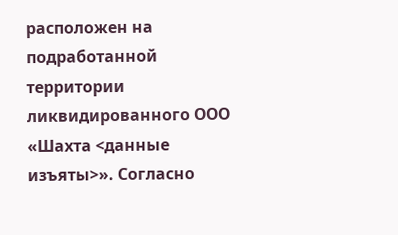расположен на подработанной территории ликвидированного ООО «Шахта <данные изъяты>». Согласно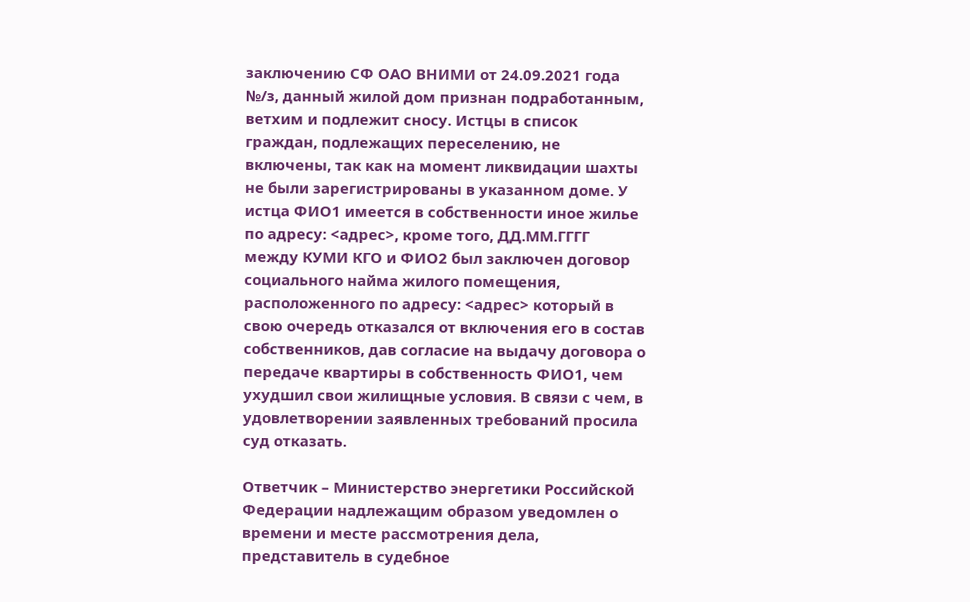заключению СФ ОАО ВНИМИ от 24.09.2021 года №/з, данный жилой дом признан подработанным, ветхим и подлежит сносу. Истцы в список граждан, подлежащих переселению, не включены, так как на момент ликвидации шахты не были зарегистрированы в указанном доме. У истца ФИО1 имеется в собственности иное жилье по адресу: <адрес>, кроме того, ДД.ММ.ГГГГ между КУМИ КГО и ФИО2 был заключен договор социального найма жилого помещения, расположенного по адресу: <адрес> который в свою очередь отказался от включения его в состав собственников, дав согласие на выдачу договора о передаче квартиры в собственность ФИО1, чем ухудшил свои жилищные условия. В связи с чем, в удовлетворении заявленных требований просила суд отказать.

Ответчик – Министерство энергетики Российской Федерации надлежащим образом уведомлен о времени и месте рассмотрения дела, представитель в судебное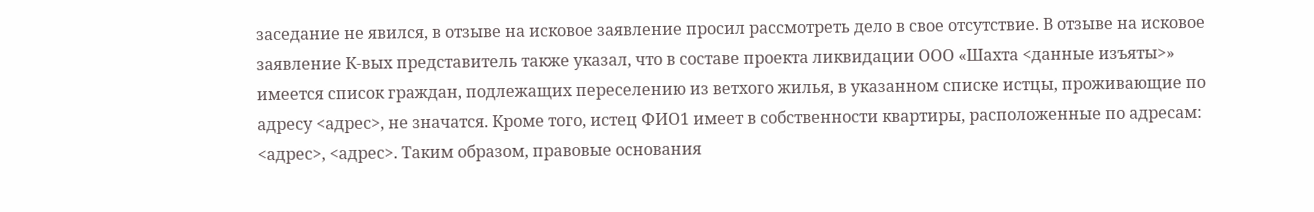заседание не явился, в отзыве на исковое заявление просил рассмотреть дело в свое отсутствие. В отзыве на исковое заявление К-вых представитель также указал, что в составе проекта ликвидации ООО «Шахта <данные изъяты>» имеется список граждан, подлежащих переселению из ветхого жилья, в указанном списке истцы, проживающие по адресу <адрес>, не значатся. Кроме того, истец ФИО1 имеет в собственности квартиры, расположенные по адресам: <адрес>, <адрес>. Таким образом, правовые основания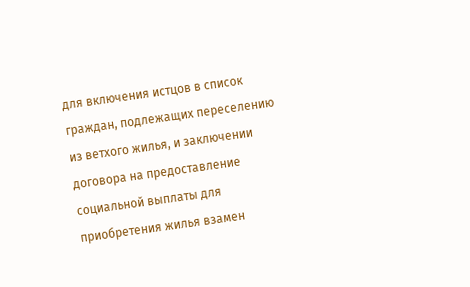для включения истцов в список граждан, подлежащих переселению из ветхого жилья, и заключении договора на предоставление социальной выплаты для приобретения жилья взамен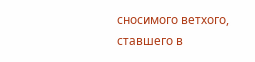сносимого ветхого, ставшего в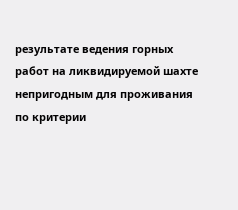результате ведения горных работ на ликвидируемой шахте непригодным для проживания по критерии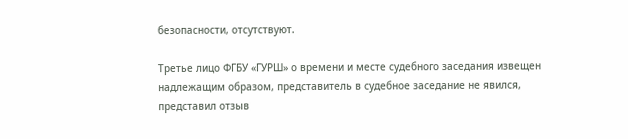безопасности, отсутствуют.

Третье лицо ФГБУ «ГУРШ» о времени и месте судебного заседания извещен надлежащим образом, представитель в судебное заседание не явился, представил отзыв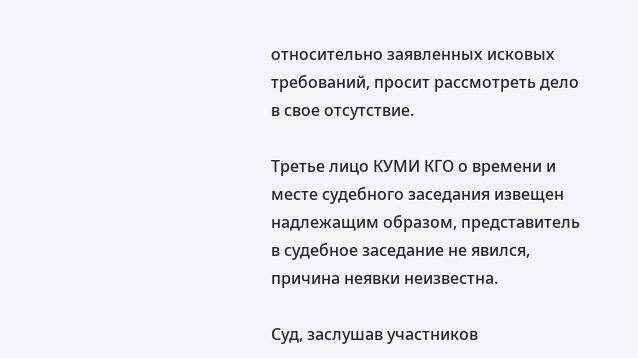относительно заявленных исковых требований, просит рассмотреть дело в свое отсутствие.

Третье лицо КУМИ КГО о времени и месте судебного заседания извещен надлежащим образом, представитель в судебное заседание не явился, причина неявки неизвестна.

Суд, заслушав участников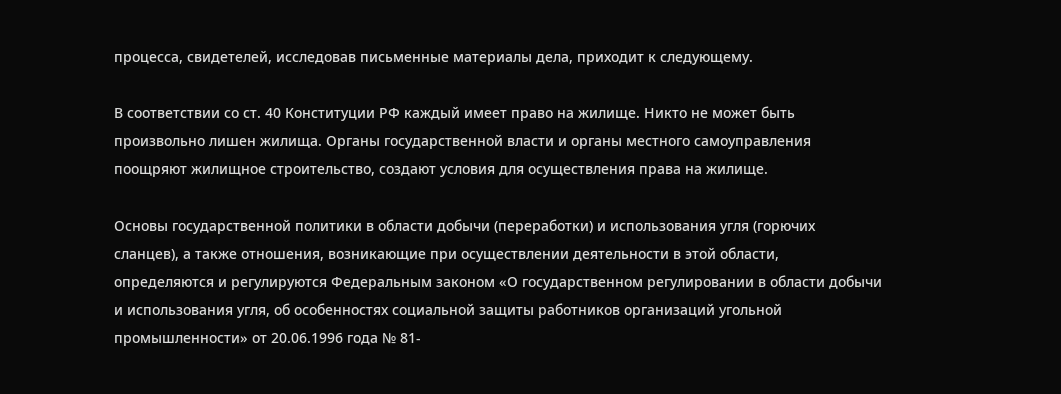процесса, свидетелей, исследовав письменные материалы дела, приходит к следующему.

В соответствии со ст. 40 Конституции РФ каждый имеет право на жилище. Никто не может быть произвольно лишен жилища. Органы государственной власти и органы местного самоуправления поощряют жилищное строительство, создают условия для осуществления права на жилище.

Основы государственной политики в области добычи (переработки) и использования угля (горючих сланцев), а также отношения, возникающие при осуществлении деятельности в этой области, определяются и регулируются Федеральным законом «О государственном регулировании в области добычи и использования угля, об особенностях социальной защиты работников организаций угольной промышленности» от 20.06.1996 года № 81-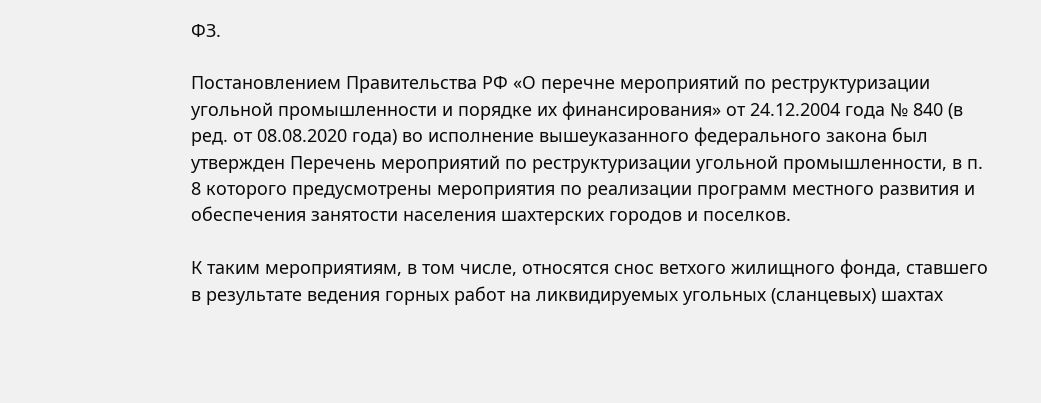ФЗ.

Постановлением Правительства РФ «О перечне мероприятий по реструктуризации угольной промышленности и порядке их финансирования» от 24.12.2004 года № 840 (в ред. от 08.08.2020 года) во исполнение вышеуказанного федерального закона был утвержден Перечень мероприятий по реструктуризации угольной промышленности, в п. 8 которого предусмотрены мероприятия по реализации программ местного развития и обеспечения занятости населения шахтерских городов и поселков.

К таким мероприятиям, в том числе, относятся снос ветхого жилищного фонда, ставшего в результате ведения горных работ на ликвидируемых угольных (сланцевых) шахтах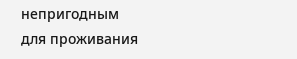непригодным для проживания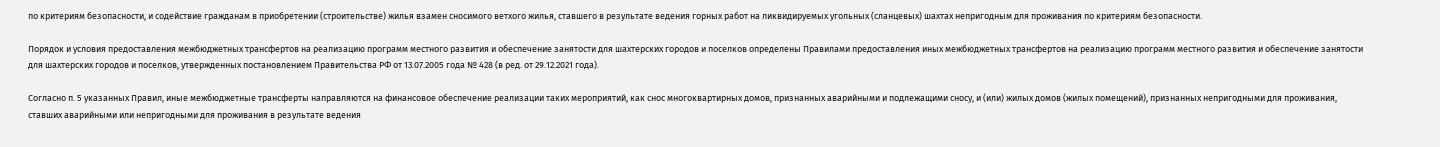по критериям безопасности, и содействие гражданам в приобретении (строительстве) жилья взамен сносимого ветхого жилья, ставшего в результате ведения горных работ на ликвидируемых угольных (сланцевых) шахтах непригодным для проживания по критериям безопасности.

Порядок и условия предоставления межбюджетных трансфертов на реализацию программ местного развития и обеспечение занятости для шахтерских городов и поселков определены Правилами предоставления иных межбюджетных трансфертов на реализацию программ местного развития и обеспечение занятости для шахтерских городов и поселков, утвержденных постановлением Правительства РФ от 13.07.2005 года № 428 (в ред. от 29.12.2021 года).

Согласно п. 5 указанных Правил, иные межбюджетные трансферты направляются на финансовое обеспечение реализации таких мероприятий, как снос многоквартирных домов, признанных аварийными и подлежащими сносу, и (или) жилых домов (жилых помещений), признанных непригодными для проживания, ставших аварийными или непригодными для проживания в результате ведения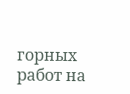горных работ на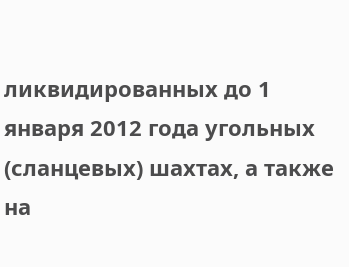ликвидированных до 1 января 2012 года угольных (сланцевых) шахтах, а также на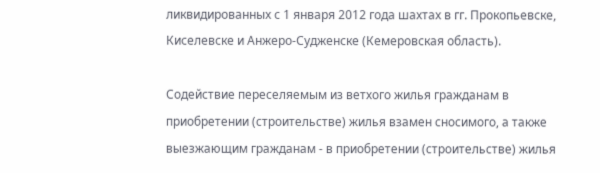ликвидированных с 1 января 2012 года шахтах в гг. Прокопьевске, Киселевске и Анжеро-Судженске (Кемеровская область).

Содействие переселяемым из ветхого жилья гражданам в приобретении (строительстве) жилья взамен сносимого, а также выезжающим гражданам - в приобретении (строительстве) жилья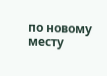по новому месту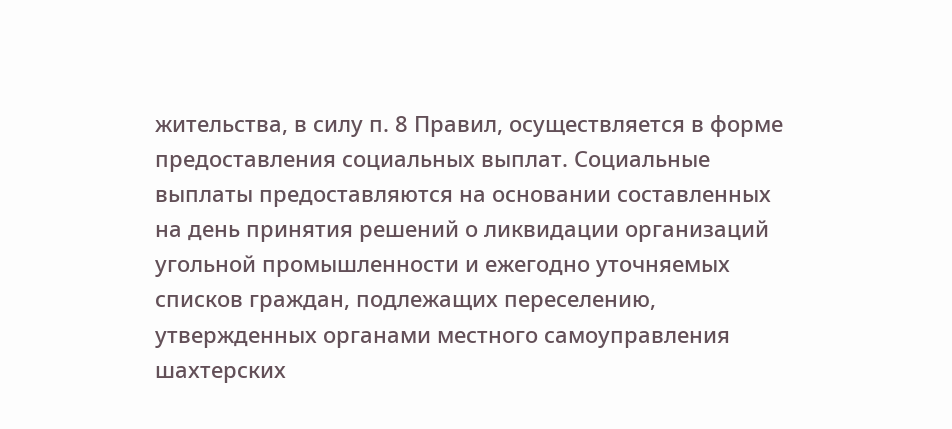жительства, в силу п. 8 Правил, осуществляется в форме предоставления социальных выплат. Социальные выплаты предоставляются на основании составленных на день принятия решений о ликвидации организаций угольной промышленности и ежегодно уточняемых списков граждан, подлежащих переселению, утвержденных органами местного самоуправления шахтерских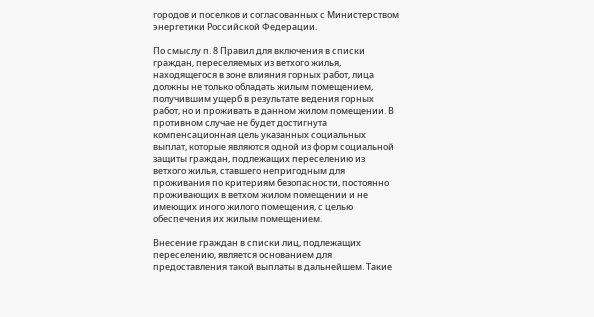городов и поселков и согласованных с Министерством энергетики Российской Федерации.

По смыслу п. 8 Правил для включения в списки граждан, переселяемых из ветхого жилья, находящегося в зоне влияния горных работ, лица должны не только обладать жилым помещением, получившим ущерб в результате ведения горных работ, но и проживать в данном жилом помещении. В противном случае не будет достигнута компенсационная цель указанных социальных выплат, которые являются одной из форм социальной защиты граждан, подлежащих переселению из ветхого жилья, ставшего непригодным для проживания по критериям безопасности, постоянно проживающих в ветхом жилом помещении и не имеющих иного жилого помещения, с целью обеспечения их жилым помещением.

Внесение граждан в списки лиц, подлежащих переселению, является основанием для предоставления такой выплаты в дальнейшем. Такие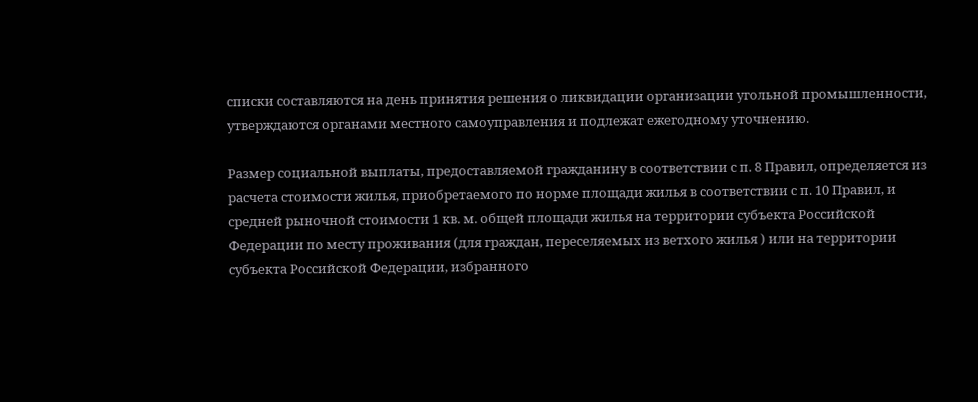списки составляются на день принятия решения о ликвидации организации угольной промышленности, утверждаются органами местного самоуправления и подлежат ежегодному уточнению.

Размер социальной выплаты, предоставляемой гражданину в соответствии с п. 8 Правил, определяется из расчета стоимости жилья, приобретаемого по норме площади жилья в соответствии с п. 10 Правил, и средней рыночной стоимости 1 кв. м. общей площади жилья на территории субъекта Российской Федерации по месту проживания (для граждан, переселяемых из ветхого жилья ) или на территории субъекта Российской Федерации, избранного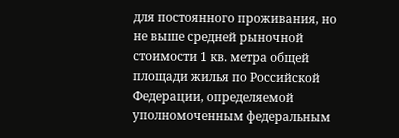для постоянного проживания, но не выше средней рыночной стоимости 1 кв. метра общей площади жилья по Российской Федерации, определяемой уполномоченным федеральным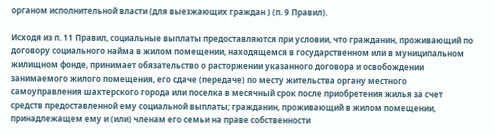органом исполнительной власти (для выезжающих граждан ) (п. 9 Правил).

Исходя из п. 11 Правил, социальные выплаты предоставляются при условии, что гражданин, проживающий по договору социального найма в жилом помещении, находящемся в государственном или в муниципальном жилищном фонде, принимает обязательство о расторжении указанного договора и освобождении занимаемого жилого помещения, его сдаче (передаче) по месту жительства органу местного самоуправления шахтерского города или поселка в месячный срок после приобретения жилья за счет средств предоставленной ему социальной выплаты; гражданин, проживающий в жилом помещении, принадлежащем ему и (или) членам его семьи на праве собственности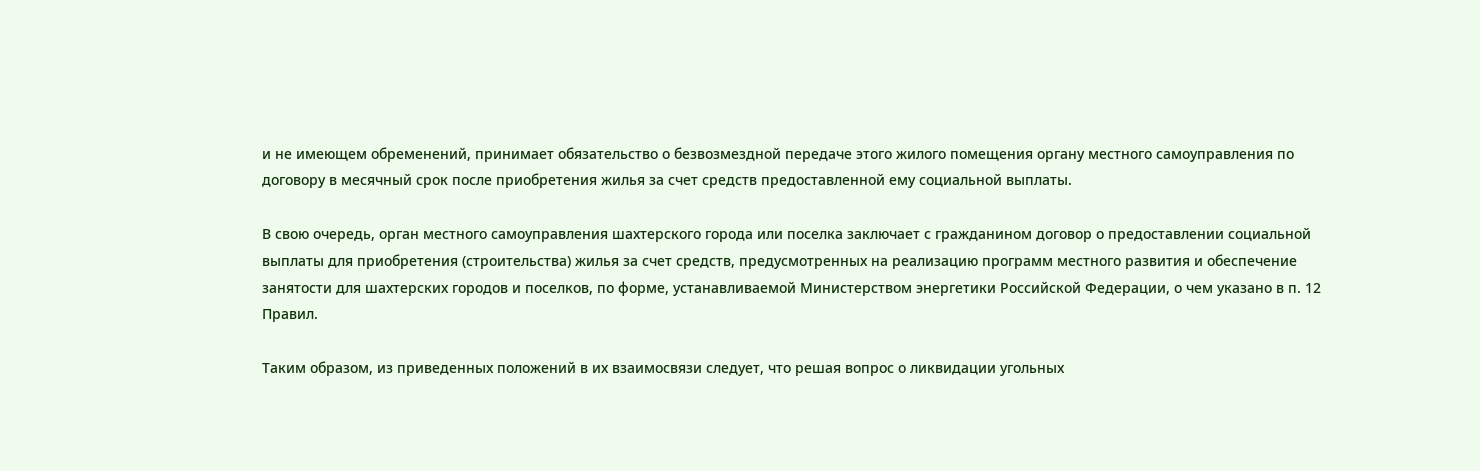и не имеющем обременений, принимает обязательство о безвозмездной передаче этого жилого помещения органу местного самоуправления по договору в месячный срок после приобретения жилья за счет средств предоставленной ему социальной выплаты.

В свою очередь, орган местного самоуправления шахтерского города или поселка заключает с гражданином договор о предоставлении социальной выплаты для приобретения (строительства) жилья за счет средств, предусмотренных на реализацию программ местного развития и обеспечение занятости для шахтерских городов и поселков, по форме, устанавливаемой Министерством энергетики Российской Федерации, о чем указано в п. 12 Правил.

Таким образом, из приведенных положений в их взаимосвязи следует, что решая вопрос о ликвидации угольных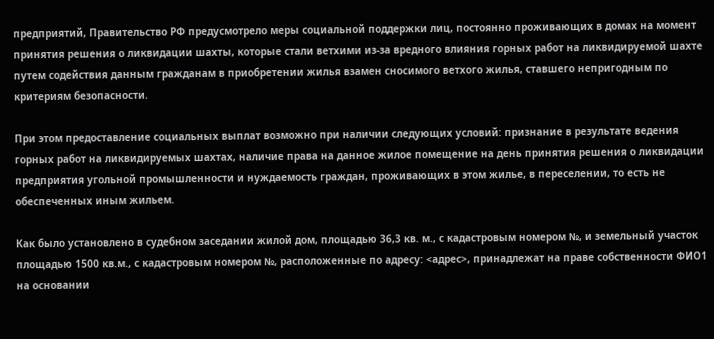предприятий, Правительство РФ предусмотрело меры социальной поддержки лиц, постоянно проживающих в домах на момент принятия решения о ликвидации шахты, которые стали ветхими из-за вредного влияния горных работ на ликвидируемой шахте путем содействия данным гражданам в приобретении жилья взамен сносимого ветхого жилья, ставшего непригодным по критериям безопасности.

При этом предоставление социальных выплат возможно при наличии следующих условий: признание в результате ведения горных работ на ликвидируемых шахтах, наличие права на данное жилое помещение на день принятия решения о ликвидации предприятия угольной промышленности и нуждаемость граждан, проживающих в этом жилье, в переселении, то есть не обеспеченных иным жильем.

Как было установлено в судебном заседании жилой дом, площадью 36,3 кв. м., с кадастровым номером №, и земельный участок площадью 1500 кв.м., с кадастровым номером №, расположенные по адресу: <адрес>, принадлежат на праве собственности ФИО1 на основании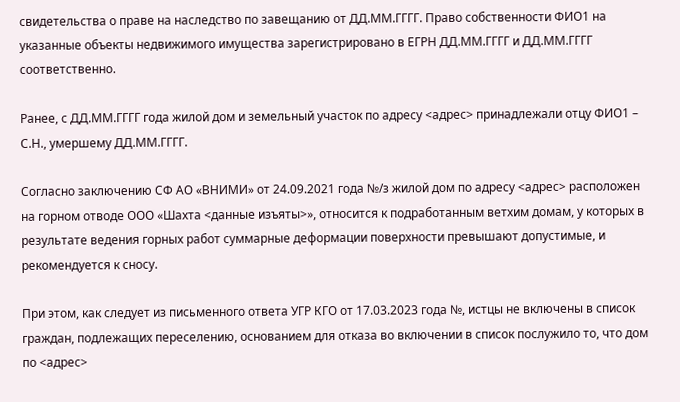свидетельства о праве на наследство по завещанию от ДД.ММ.ГГГГ. Право собственности ФИО1 на указанные объекты недвижимого имущества зарегистрировано в ЕГРН ДД.ММ.ГГГГ и ДД.ММ.ГГГГ соответственно.

Ранее, с ДД.ММ.ГГГГ года жилой дом и земельный участок по адресу <адрес> принадлежали отцу ФИО1 – С.Н., умершему ДД.ММ.ГГГГ.

Согласно заключению СФ АО «ВНИМИ» от 24.09.2021 года №/з жилой дом по адресу <адрес> расположен на горном отводе ООО «Шахта <данные изъяты>», относится к подработанным ветхим домам, у которых в результате ведения горных работ суммарные деформации поверхности превышают допустимые, и рекомендуется к сносу.

При этом, как следует из письменного ответа УГР КГО от 17.03.2023 года №, истцы не включены в список граждан, подлежащих переселению, основанием для отказа во включении в список послужило то, что дом по <адрес>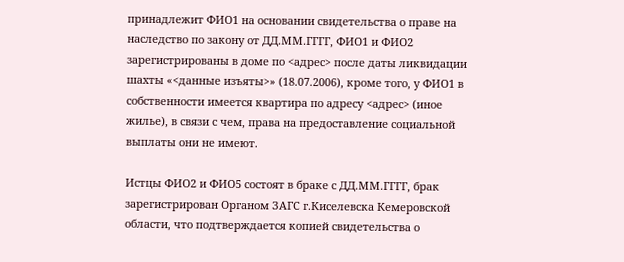принадлежит ФИО1 на основании свидетельства о праве на наследство по закону от ДД.ММ.ГГГГ, ФИО1 и ФИО2 зарегистрированы в доме по <адрес> после даты ликвидации шахты «<данные изъяты>» (18.07.2006), кроме того, у ФИО1 в собственности имеется квартира по адресу <адрес> (иное жилье), в связи с чем, права на предоставление социальной выплаты они не имеют.

Истцы ФИО2 и ФИО5 состоят в браке с ДД.ММ.ГГГГ, брак зарегистрирован Органом ЗАГС г.Киселевска Кемеровской области, что подтверждается копией свидетельства о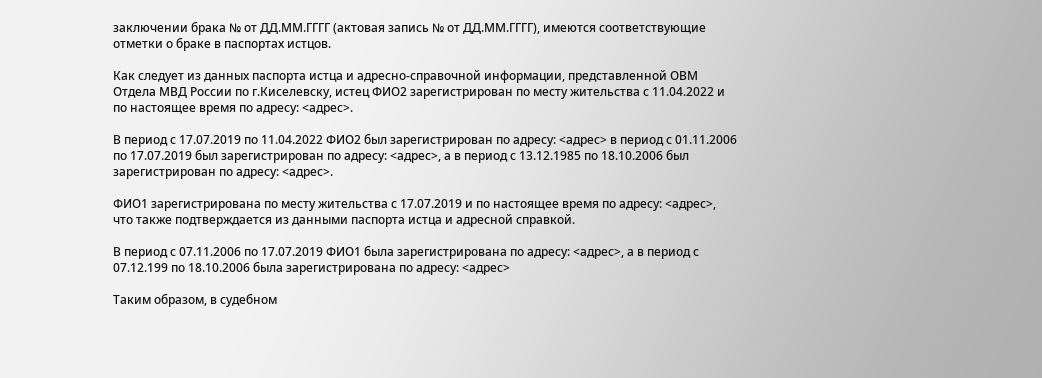заключении брака № от ДД.ММ.ГГГГ (актовая запись № от ДД.ММ.ГГГГ), имеются соответствующие отметки о браке в паспортах истцов.

Как следует из данных паспорта истца и адресно-справочной информации, представленной ОВМ Отдела МВД России по г.Киселевску, истец ФИО2 зарегистрирован по месту жительства с 11.04.2022 и по настоящее время по адресу: <адрес>.

В период с 17.07.2019 по 11.04.2022 ФИО2 был зарегистрирован по адресу: <адрес> в период с 01.11.2006 по 17.07.2019 был зарегистрирован по адресу: <адрес>, а в период с 13.12.1985 по 18.10.2006 был зарегистрирован по адресу: <адрес>.

ФИО1 зарегистрирована по месту жительства с 17.07.2019 и по настоящее время по адресу: <адрес>, что также подтверждается из данными паспорта истца и адресной справкой.

В период с 07.11.2006 по 17.07.2019 ФИО1 была зарегистрирована по адресу: <адрес>, а в период с 07.12.199 по 18.10.2006 была зарегистрирована по адресу: <адрес>

Таким образом, в судебном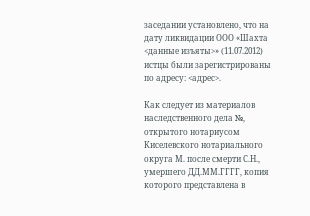заседании установлено, что на дату ликвидации ООО «Шахта <данные изъяты>» (11.07.2012) истцы были зарегистрированы по адресу: <адрес>.

Как следует из материалов наследственного дела №, открытого нотариусом Киселевского нотариального округа М. после смерти С.Н., умершего ДД.ММ.ГГГГ, копия которого представлена в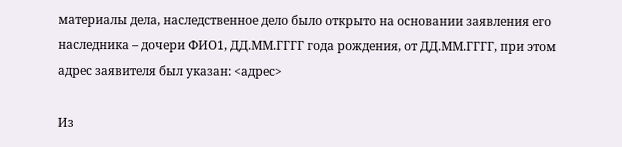материалы дела, наследственное дело было открыто на основании заявления его наследника – дочери ФИО1, ДД.ММ.ГГГГ года рождения, от ДД.ММ.ГГГГ, при этом адрес заявителя был указан: <адрес>

Из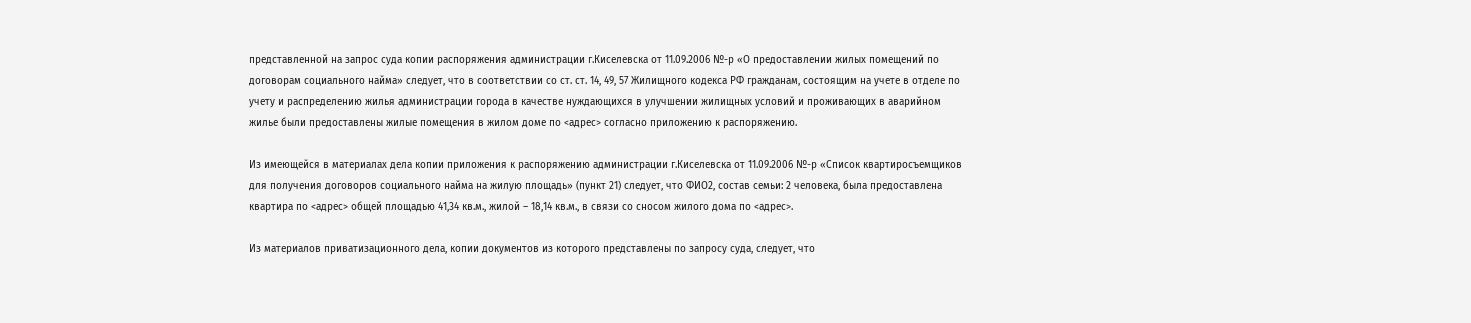представленной на запрос суда копии распоряжения администрации г.Киселевска от 11.09.2006 №-р «О предоставлении жилых помещений по договорам социального найма» следует, что в соответствии со ст. ст. 14, 49, 57 Жилищного кодекса РФ гражданам, состоящим на учете в отделе по учету и распределению жилья администрации города в качестве нуждающихся в улучшении жилищных условий и проживающих в аварийном жилье были предоставлены жилые помещения в жилом доме по <адрес> согласно приложению к распоряжению.

Из имеющейся в материалах дела копии приложения к распоряжению администрации г.Киселевска от 11.09.2006 №-р «Список квартиросъемщиков для получения договоров социального найма на жилую площадь» (пункт 21) следует, что ФИО2, состав семьи: 2 человека, была предоставлена квартира по <адрес> общей площадью 41,34 кв.м., жилой – 18,14 кв.м., в связи со сносом жилого дома по <адрес>.

Из материалов приватизационного дела, копии документов из которого представлены по запросу суда, следует, что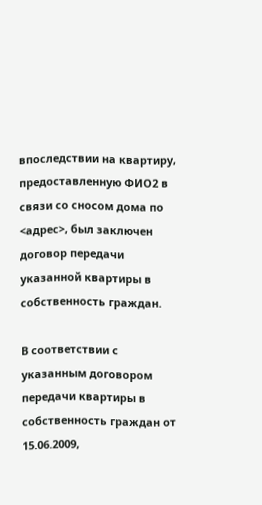впоследствии на квартиру, предоставленную ФИО2 в связи со сносом дома по <адрес>, был заключен договор передачи указанной квартиры в собственность граждан.

В соответствии с указанным договором передачи квартиры в собственность граждан от 15.06.2009,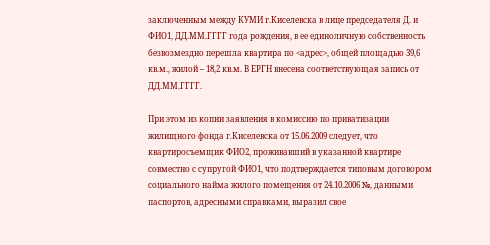заключенным между КУМИ г.Киселевска в лице председателя Д. и ФИО1, ДД.ММ.ГГГГ года рождения, в ее единоличную собственность безвозмездно перешла квартира по <адрес>, общей площадью 39,6 кв.м., жилой – 18,2 кв.м. В ЕРГН внесена соответствующая запись от ДД.ММ.ГГГГ.

При этом из копии заявления в комиссию по приватизации жилищного фонда г.Киселевска от 15.06.2009 следует, что квартиросъемщик ФИО2, проживавший в указанной квартире совместно с супругой ФИО1, что подтверждается типовым договором социального найма жилого помещения от 24.10.2006 №, данными паспортов, адресными справками, выразил свое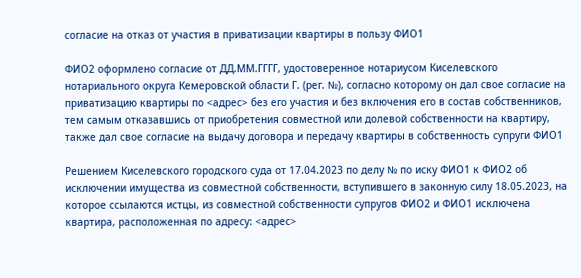согласие на отказ от участия в приватизации квартиры в пользу ФИО1

ФИО2 оформлено согласие от ДД.ММ.ГГГГ, удостоверенное нотариусом Киселевского нотариального округа Кемеровской области Г. (рег. №), согласно которому он дал свое согласие на приватизацию квартиры по <адрес> без его участия и без включения его в состав собственников, тем самым отказавшись от приобретения совместной или долевой собственности на квартиру, также дал свое согласие на выдачу договора и передачу квартиры в собственность супруги ФИО1

Решением Киселевского городского суда от 17.04.2023 по делу № по иску ФИО1 к ФИО2 об исключении имущества из совместной собственности, вступившего в законную силу 18.05.2023, на которое ссылаются истцы, из совместной собственности супругов ФИО2 и ФИО1 исключена квартира, расположенная по адресу: <адрес>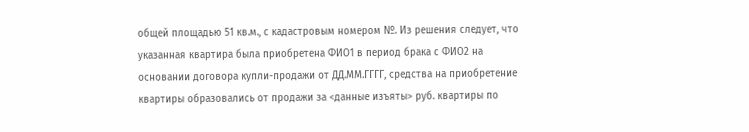общей площадью 51 кв.м., с кадастровым номером №. Из решения следует, что указанная квартира была приобретена ФИО1 в период брака с ФИО2 на основании договора купли-продажи от ДД.ММ.ГГГГ, средства на приобретение квартиры образовались от продажи за <данные изъяты> руб. квартиры по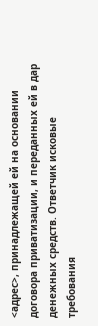<адрес>, принадлежащей ей на основании договора приватизации, и переданных ей в дар денежных средств. Ответчик исковые требования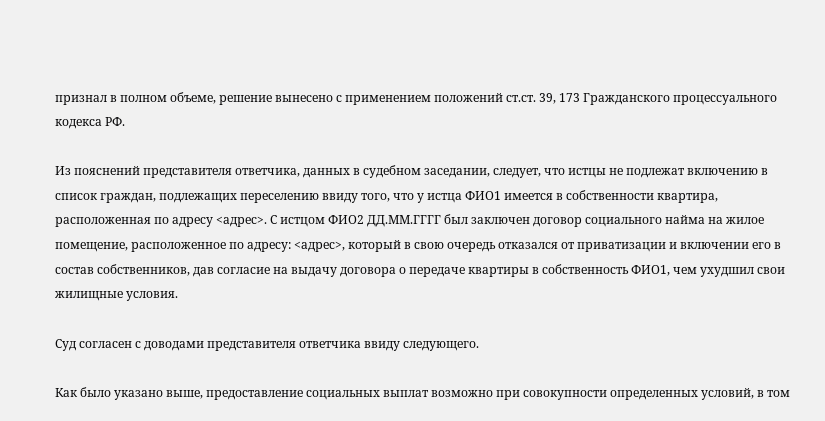признал в полном объеме, решение вынесено с применением положений ст.ст. 39, 173 Гражданского процессуального кодекса РФ.

Из пояснений представителя ответчика, данных в судебном заседании, следует, что истцы не подлежат включению в список граждан, подлежащих переселению ввиду того, что у истца ФИО1 имеется в собственности квартира, расположенная по адресу <адрес>. С истцом ФИО2 ДД.ММ.ГГГГ был заключен договор социального найма на жилое помещение, расположенное по адресу: <адрес>, который в свою очередь отказался от приватизации и включении его в состав собственников, дав согласие на выдачу договора о передаче квартиры в собственность ФИО1, чем ухудшил свои жилищные условия.

Суд согласен с доводами представителя ответчика ввиду следующего.

Как было указано выше, предоставление социальных выплат возможно при совокупности определенных условий, в том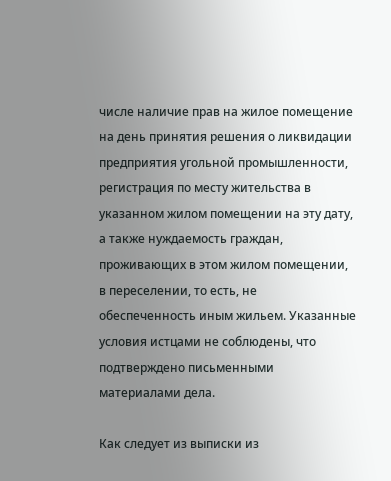числе наличие прав на жилое помещение на день принятия решения о ликвидации предприятия угольной промышленности, регистрация по месту жительства в указанном жилом помещении на эту дату, а также нуждаемость граждан, проживающих в этом жилом помещении, в переселении, то есть, не обеспеченность иным жильем. Указанные условия истцами не соблюдены, что подтверждено письменными материалами дела.

Как следует из выписки из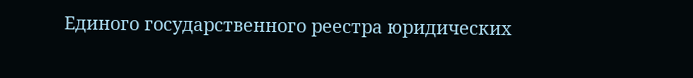Единого государственного реестра юридических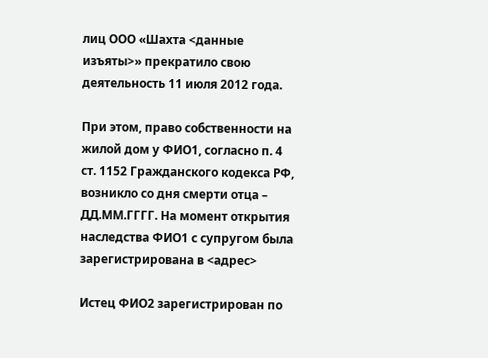лиц ООО «Шахта <данные изъяты>» прекратило свою деятельность 11 июля 2012 года.

При этом, право собственности на жилой дом у ФИО1, согласно п. 4 ст. 1152 Гражданского кодекса РФ, возникло со дня смерти отца – ДД.ММ.ГГГГ. На момент открытия наследства ФИО1 с супругом была зарегистрирована в <адрес>

Истец ФИО2 зарегистрирован по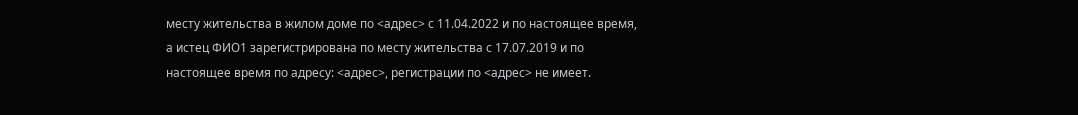месту жительства в жилом доме по <адрес> с 11.04.2022 и по настоящее время, а истец ФИО1 зарегистрирована по месту жительства с 17.07.2019 и по настоящее время по адресу: <адрес>, регистрации по <адрес> не имеет.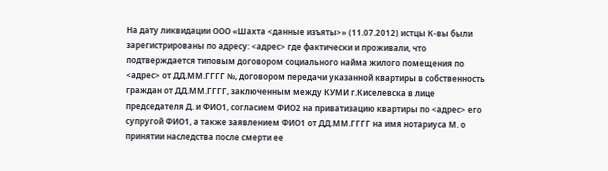На дату ликвидации ООО «Шахта <данные изъяты>» (11.07.2012) истцы К-вы были зарегистрированы по адресу: <адрес> где фактически и проживали, что подтверждается типовым договором социального найма жилого помещения по <адрес> от ДД.ММ.ГГГГ №, договором передачи указанной квартиры в собственность граждан от ДД.ММ.ГГГГ, заключенным между КУМИ г.Киселевска в лице председателя Д. и ФИО1, согласием ФИО2 на приватизацию квартиры по <адрес> его супругой ФИО1, а также заявлением ФИО1 от ДД.ММ.ГГГГ на имя нотариуса М. о принятии наследства после смерти ее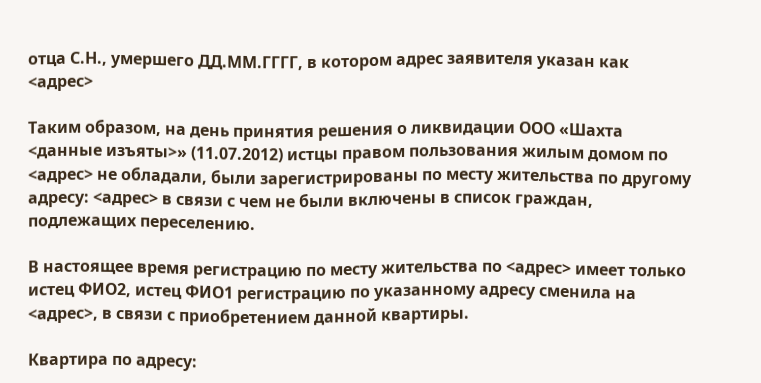отца С.Н., умершего ДД.ММ.ГГГГ, в котором адрес заявителя указан как <адрес>

Таким образом, на день принятия решения о ликвидации ООО «Шахта <данные изъяты>» (11.07.2012) истцы правом пользования жилым домом по <адрес> не обладали, были зарегистрированы по месту жительства по другому адресу: <адрес> в связи с чем не были включены в список граждан, подлежащих переселению.

В настоящее время регистрацию по месту жительства по <адрес> имеет только истец ФИО2, истец ФИО1 регистрацию по указанному адресу сменила на <адрес>, в связи с приобретением данной квартиры.

Квартира по адресу: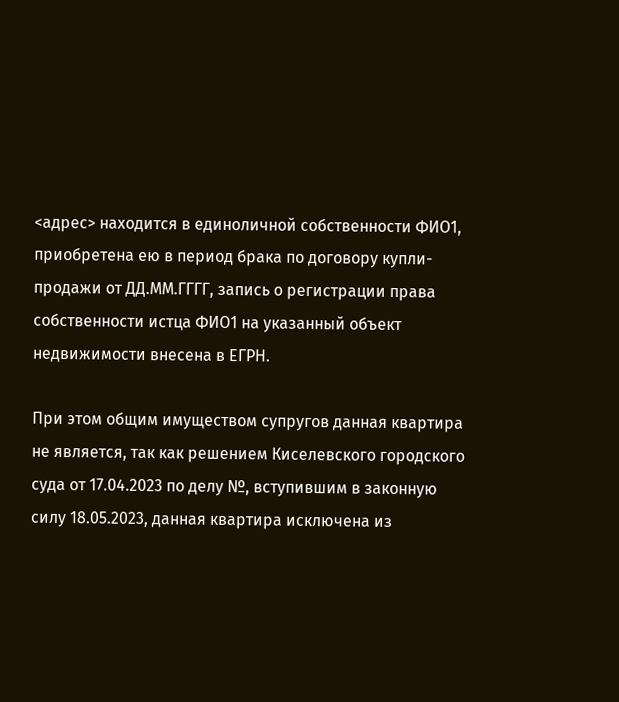<адрес> находится в единоличной собственности ФИО1, приобретена ею в период брака по договору купли-продажи от ДД.ММ.ГГГГ, запись о регистрации права собственности истца ФИО1 на указанный объект недвижимости внесена в ЕГРН.

При этом общим имуществом супругов данная квартира не является, так как решением Киселевского городского суда от 17.04.2023 по делу №, вступившим в законную силу 18.05.2023, данная квартира исключена из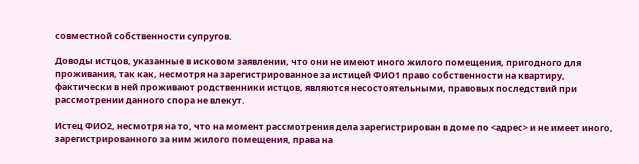совместной собственности супругов.

Доводы истцов, указанные в исковом заявлении, что они не имеют иного жилого помещения, пригодного для проживания, так как, несмотря на зарегистрированное за истицей ФИО1 право собственности на квартиру, фактически в ней проживают родственники истцов, являются несостоятельными, правовых последствий при рассмотрении данного спора не влекут.

Истец ФИО2, несмотря на то, что на момент рассмотрения дела зарегистрирован в доме по <адрес> и не имеет иного, зарегистрированного за ним жилого помещения, права на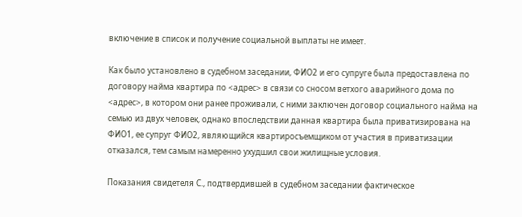включение в список и получение социальной выплаты не имеет.

Как было установлено в судебном заседании, ФИО2 и его супруге была предоставлена по договору найма квартира по <адрес> в связи со сносом ветхого аварийного дома по <адрес>, в котором они ранее проживали, с ними заключен договор социального найма на семью из двух человек, однако впоследствии данная квартира была приватизирована на ФИО1, ее супруг ФИО2, являющийся квартиросъемщиком от участия в приватизации отказался, тем самым намеренно ухудшил свои жилищные условия.

Показания свидетеля С., подтвердившей в судебном заседании фактическое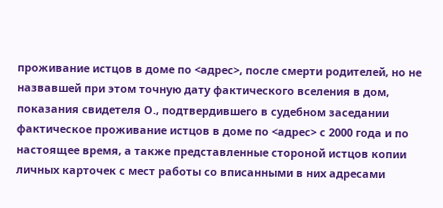проживание истцов в доме по <адрес>, после смерти родителей, но не назвавшей при этом точную дату фактического вселения в дом, показания свидетеля О., подтвердившего в судебном заседании фактическое проживание истцов в доме по <адрес> с 2000 года и по настоящее время, а также представленные стороной истцов копии личных карточек с мест работы со вписанными в них адресами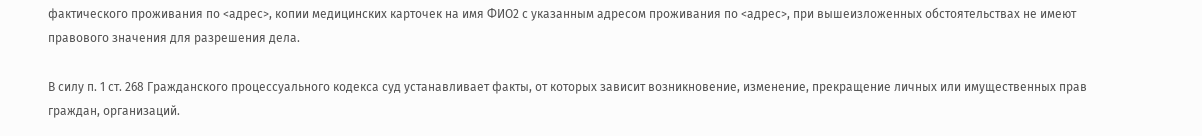фактического проживания по <адрес>, копии медицинских карточек на имя ФИО2 с указанным адресом проживания по <адрес>, при вышеизложенных обстоятельствах не имеют правового значения для разрешения дела.

В силу п. 1 ст. 268 Гражданского процессуального кодекса суд устанавливает факты, от которых зависит возникновение, изменение, прекращение личных или имущественных прав граждан, организаций.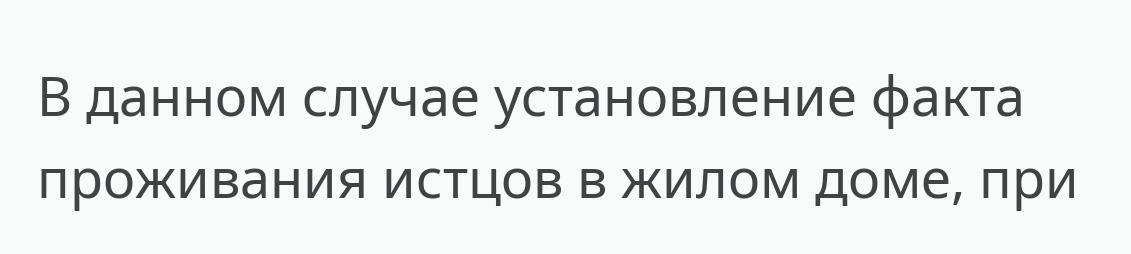В данном случае установление факта проживания истцов в жилом доме, при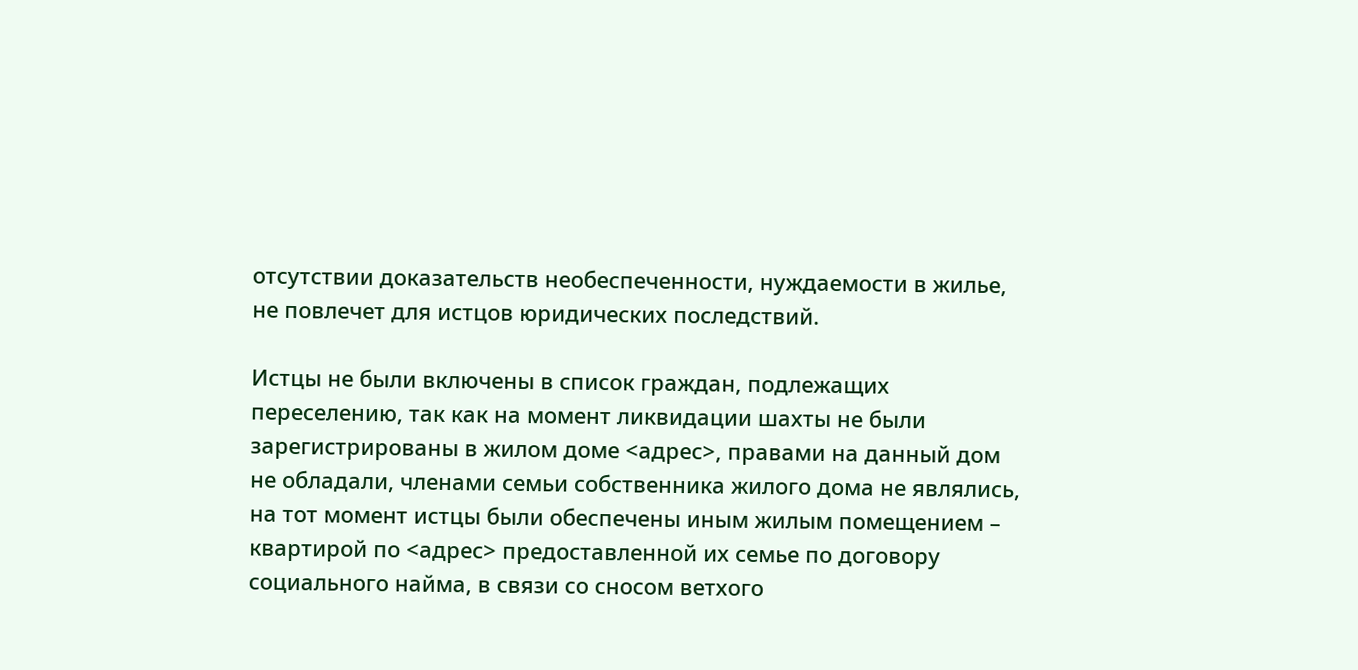отсутствии доказательств необеспеченности, нуждаемости в жилье, не повлечет для истцов юридических последствий.

Истцы не были включены в список граждан, подлежащих переселению, так как на момент ликвидации шахты не были зарегистрированы в жилом доме <адрес>, правами на данный дом не обладали, членами семьи собственника жилого дома не являлись, на тот момент истцы были обеспечены иным жилым помещением – квартирой по <адрес> предоставленной их семье по договору социального найма, в связи со сносом ветхого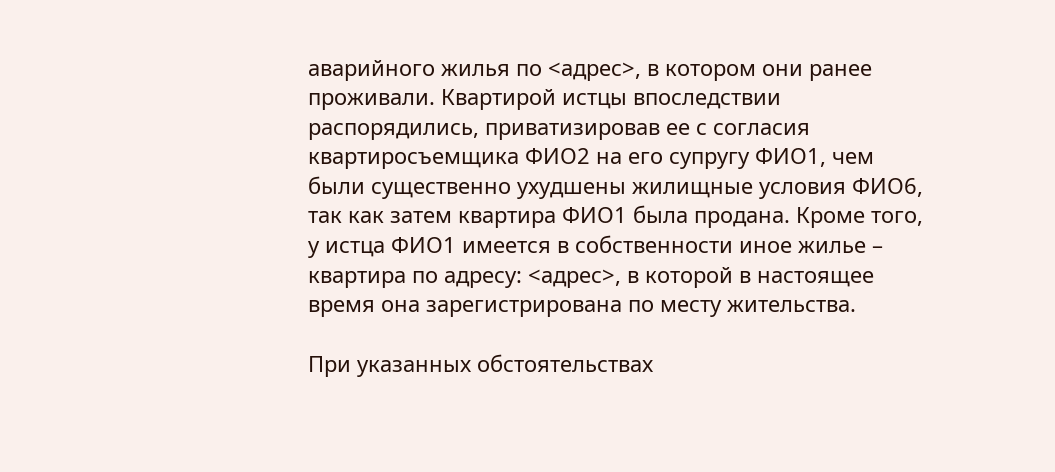аварийного жилья по <адрес>, в котором они ранее проживали. Квартирой истцы впоследствии распорядились, приватизировав ее с согласия квартиросъемщика ФИО2 на его супругу ФИО1, чем были существенно ухудшены жилищные условия ФИО6, так как затем квартира ФИО1 была продана. Кроме того, у истца ФИО1 имеется в собственности иное жилье – квартира по адресу: <адрес>, в которой в настоящее время она зарегистрирована по месту жительства.

При указанных обстоятельствах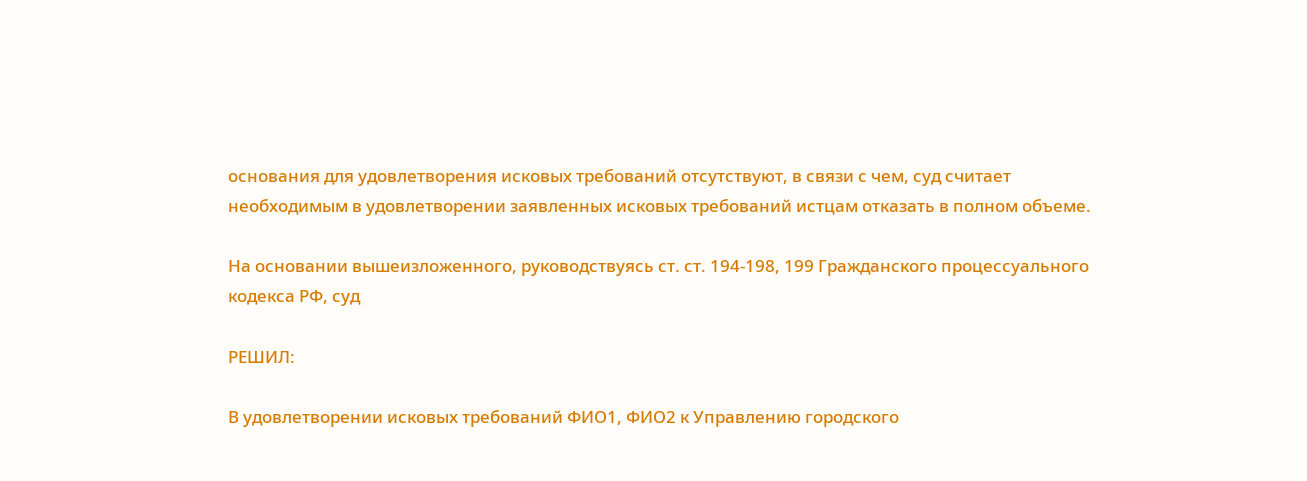основания для удовлетворения исковых требований отсутствуют, в связи с чем, суд считает необходимым в удовлетворении заявленных исковых требований истцам отказать в полном объеме.

На основании вышеизложенного, руководствуясь ст. ст. 194-198, 199 Гражданского процессуального кодекса РФ, суд

РЕШИЛ:

В удовлетворении исковых требований ФИО1, ФИО2 к Управлению городского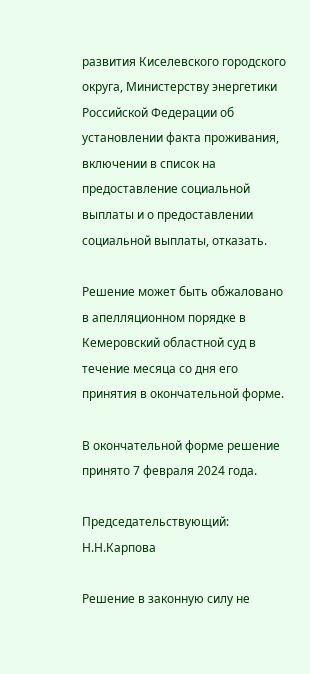развития Киселевского городского округа, Министерству энергетики Российской Федерации об установлении факта проживания, включении в список на предоставление социальной выплаты и о предоставлении социальной выплаты, отказать.

Решение может быть обжаловано в апелляционном порядке в Кемеровский областной суд в течение месяца со дня его принятия в окончательной форме.

В окончательной форме решение принято 7 февраля 2024 года.

Председательствующий: Н.Н.Карпова

Решение в законную силу не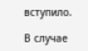вступило.

В случае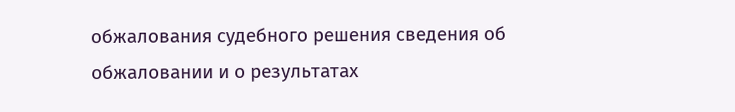обжалования судебного решения сведения об обжаловании и о результатах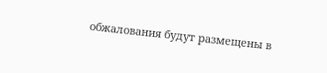обжалования будут размещены в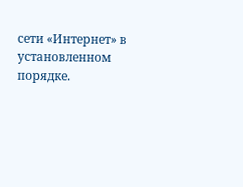сети «Интернет» в установленном порядке.